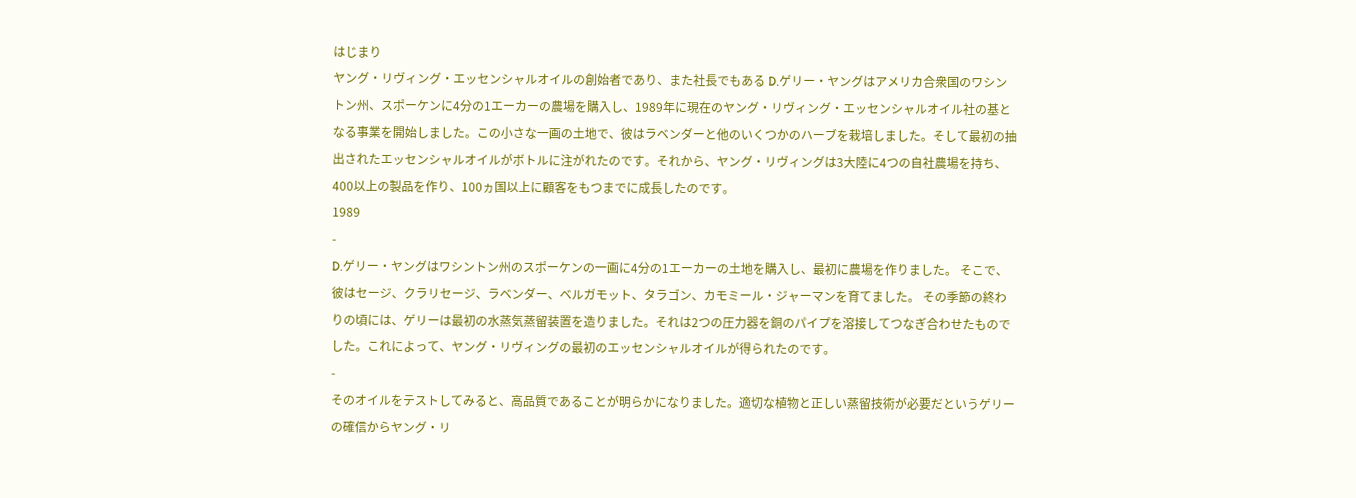はじまり
ヤング・リヴィング・エッセンシャルオイルの創始者であり、また社長でもある D.ゲリー・ヤングはアメリカ合衆国のワシントン州、スポーケンに4分の1エーカーの農場を購入し、1989年に現在のヤング・リヴィング・エッセンシャルオイル社の基となる事業を開始しました。この小さな一画の土地で、彼はラベンダーと他のいくつかのハーブを栽培しました。そして最初の抽出されたエッセンシャルオイルがボトルに注がれたのです。それから、ヤング・リヴィングは3大陸に4つの自社農場を持ち、400以上の製品を作り、100ヵ国以上に顧客をもつまでに成長したのです。
1989
-
D.ゲリー・ヤングはワシントン州のスポーケンの一画に4分の1エーカーの土地を購入し、最初に農場を作りました。 そこで、彼はセージ、クラリセージ、ラベンダー、ベルガモット、タラゴン、カモミール・ジャーマンを育てました。 その季節の終わりの頃には、ゲリーは最初の水蒸気蒸留装置を造りました。それは2つの圧力器を銅のパイプを溶接してつなぎ合わせたものでした。これによって、ヤング・リヴィングの最初のエッセンシャルオイルが得られたのです。
-
そのオイルをテストしてみると、高品質であることが明らかになりました。適切な植物と正しい蒸留技術が必要だというゲリーの確信からヤング・リ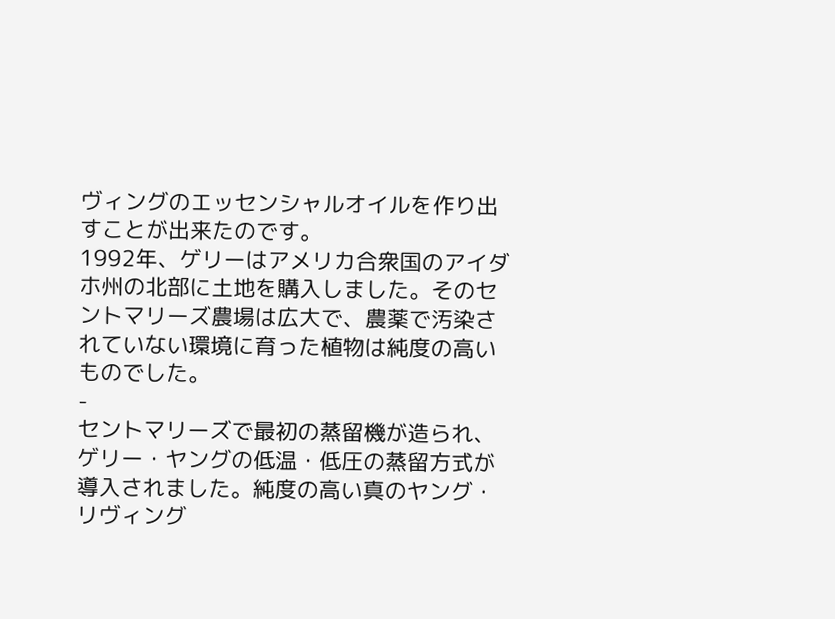ヴィングのエッセンシャルオイルを作り出すことが出来たのです。
1992年、ゲリーはアメリカ合衆国のアイダホ州の北部に土地を購入しました。そのセントマリーズ農場は広大で、農薬で汚染されていない環境に育った植物は純度の高いものでした。
-
セントマリーズで最初の蒸留機が造られ、ゲリー・ヤングの低温・低圧の蒸留方式が導入されました。純度の高い真のヤング・リヴィング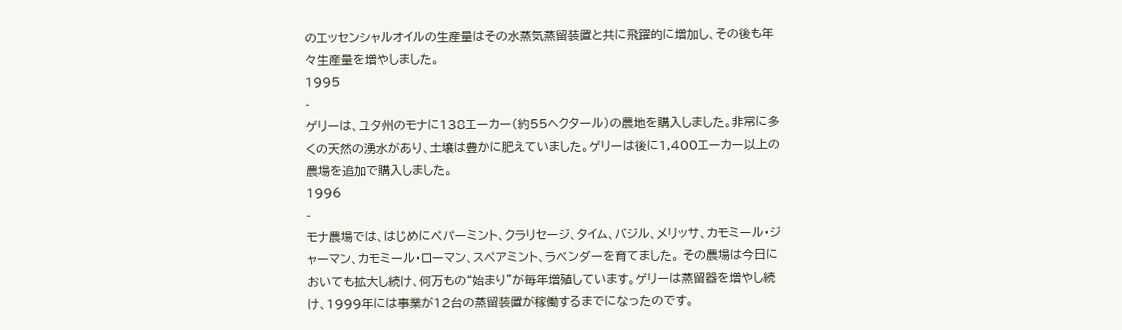のエッセンシャルオイルの生産量はその水蒸気蒸留装置と共に飛躍的に増加し、その後も年々生産量を増やしました。
1995
-
ゲリーは、ユタ州のモナに138エーカー(約55ヘクタール)の農地を購入しました。非常に多くの天然の湧水があり、土壌は豊かに肥えていました。ゲリーは後に1,400エーカー以上の農場を追加で購入しました。
1996
-
モナ農場では、はじめにペパーミント、クラリセージ、タイム、バジル、メリッサ、カモミール・ジャーマン、カモミール・ローマン、スペアミント、ラベンダーを育てました。 その農場は今日においても拡大し続け、何万もの“始まり”が毎年増殖しています。ゲリーは蒸留器を増やし続け、1999年には事業が12台の蒸留装置が稼働するまでになったのです。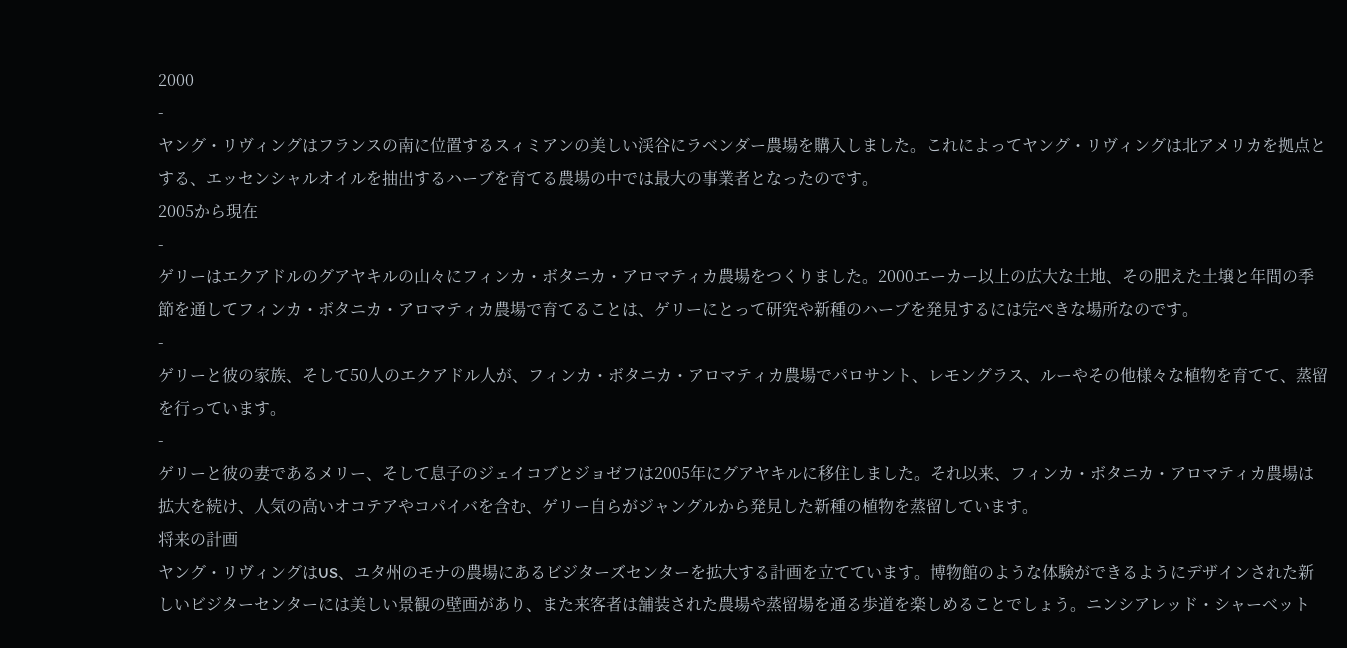2000
-
ヤング・リヴィングはフランスの南に位置するスィミアンの美しい渓谷にラベンダー農場を購入しました。これによってヤング・リヴィングは北アメリカを拠点とする、エッセンシャルオイルを抽出するハーブを育てる農場の中では最大の事業者となったのです。
2005から現在
-
ゲリーはエクアドルのグアヤキルの山々にフィンカ・ボタニカ・アロマティカ農場をつくりました。2000エーカー以上の広大な土地、その肥えた土壌と年間の季節を通してフィンカ・ボタニカ・アロマティカ農場で育てることは、ゲリーにとって研究や新種のハーブを発見するには完ぺきな場所なのです。
-
ゲリーと彼の家族、そして50人のエクアドル人が、フィンカ・ボタニカ・アロマティカ農場でパロサント、レモングラス、ルーやその他様々な植物を育てて、蒸留を行っています。
-
ゲリーと彼の妻であるメリー、そして息子のジェイコブとジョゼフは2005年にグアヤキルに移住しました。それ以来、フィンカ・ボタニカ・アロマティカ農場は拡大を続け、人気の高いオコテアやコパイバを含む、ゲリー自らがジャングルから発見した新種の植物を蒸留しています。
将来の計画
ヤング・リヴィングはUS、ユタ州のモナの農場にあるビジターズセンターを拡大する計画を立てています。博物館のような体験ができるようにデザインされた新しいビジターセンターには美しい景観の壁画があり、また来客者は舗装された農場や蒸留場を通る歩道を楽しめることでしょう。ニンシアレッド・シャーべット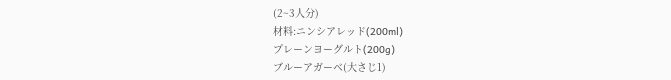(2~3人分)
材料:ニンシアレッド(200ml)
プレーンヨーグルト(200g)
ブルーアガーベ(大さじ1)